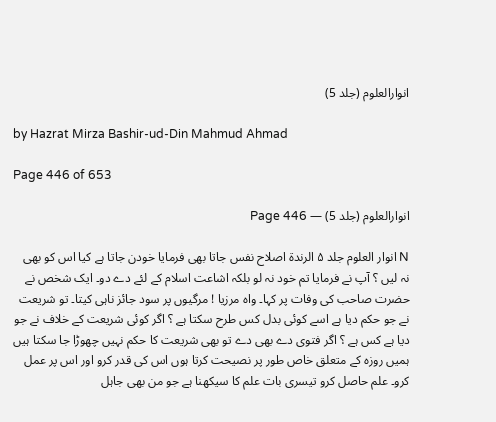انوارالعلوم (جلد 5)

by Hazrat Mirza Bashir-ud-Din Mahmud Ahmad

Page 446 of 653

انوارالعلوم (جلد 5) — Page 446

N انوار العلوم جلد ۵ الرندة اصلاح نفس جاتا بھی فرمایا خودن جاتا ہے کیا اس کو بھی نہ لیں ؟ آپ نے فرمایا تم خود نہ لو بلکہ اشاعت اسلام کے لئے دے دو۔ ایک شخص نے حضرت صاحب کی وفات پر کہا۔ واہ مرزیا ! مرگیوں پر سود جائز ناہی کیتا۔ تو شریعت نے جو حکم دیا ہے اسے کوئی بدل کس طرح سکتا ہے ؟ اگر کوئی شریعت کے خلاف نے جو دیا ہے کس ہے ؟ اگر فتوی دے بھی دے تو بھی شریعت کا حکم نہیں چھوڑا جا سکتا ہیں ہمیں روزہ کے متعلق خاص طور پر نصیحت کرتا ہوں اس کی قدر کرو اور اس پر عمل کرو۔ علم حاصل کرو تیسری بات علم کا سیکھنا ہے جو من بھی جاہل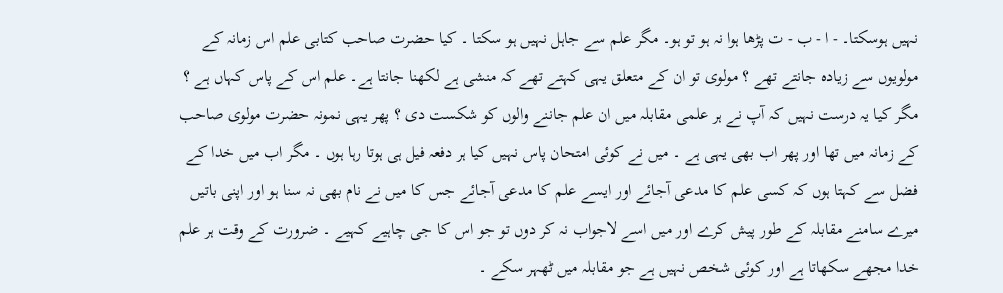نہیں ہوسکتا۔ - ا - ب - ت پڑھا ہوا نہ ہو تو ہو۔ مگر علم سے جاہل نہیں ہو سکتا ۔ کیا حضرت صاحب کتابی علم اس زمانہ کے مولویوں سے زیادہ جانتے تھے ؟ مولوی تو ان کے متعلق یہی کہتے تھے کہ منشی ہے لکھنا جانتا ہے۔ علم اس کے پاس کہاں ہے ؟ مگر کیا یہ درست نہیں کہ آپ نے ہر علمی مقابلہ میں ان علم جاننے والوں کو شکست دی ؟ پھر یہی نمونہ حضرت مولوی صاحب کے زمانہ میں تھا اور پھر اب بھی یہی ہے ۔ میں نے کوئی امتحان پاس نہیں کیا ہر دفعہ فیل ہی ہوتا رہا ہوں ۔ مگر اب میں خدا کے فضل سے کہتا ہوں کہ کسی علم کا مدعی آجائے اور ایسے علم کا مدعی آجائے جس کا میں نے نام بھی نہ سنا ہو اور اپنی باتیں میرے سامنے مقابلہ کے طور پیش کرے اور میں اسے لاجواب نہ کر دوں تو جو اس کا جی چاہیے کہیے ۔ ضرورت کے وقت ہر علم خدا مجھے سکھاتا ہے اور کوئی شخص نہیں ہے جو مقابلہ میں ٹھہر سکے ۔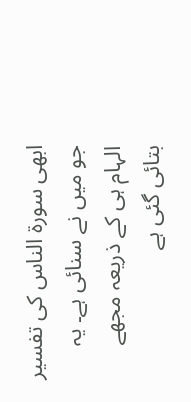ابھی سورۃ الناس کی تفسیر جو میں نے سنائی ہے۔ یہ الہام ہی کے ذریعہ مجھے بتائی گئی ہے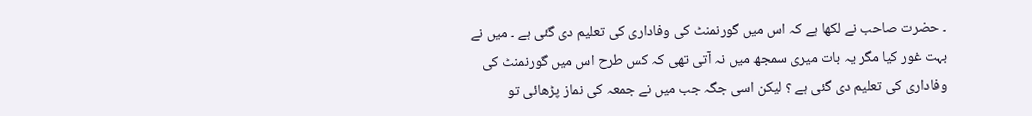۔ حضرت صاحب نے لکھا ہے کہ اس میں گورنمنٹ کی وفاداری کی تعلیم دی گئی ہے ۔ میں نے بہت غور کیا مگر یہ بات میری سمجھ میں نہ آتی تھی کہ کس طرح اس میں گورنمنٹ کی وفاداری کی تعلیم دی گئی ہے ؟ لیکن اسی جگہ جب میں نے جمعہ کی نماز پڑھائی تو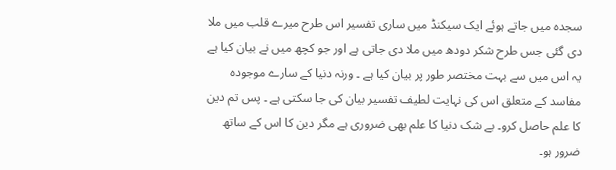سجدہ میں جاتے ہوئے ایک سیکنڈ میں ساری تفسیر اس طرح میرے قلب میں ملا دی گئی جس طرح شکر دودھ میں ملا دی جاتی ہے اور جو کچھ میں نے بیان کیا ہے یہ اس میں سے بہت مختصر طور پر بیان کیا ہے ۔ ورنہ دنیا کے سارے موجودہ مفاسد کے متعلق اس کی نہایت لطیف تفسیر بیان کی جا سکتی ہے ۔ پس تم دین کا علم حاصل کرو۔ بے شک دنیا کا علم بھی ضروری ہے مگر دین کا اس کے ساتھ ضرور ہو۔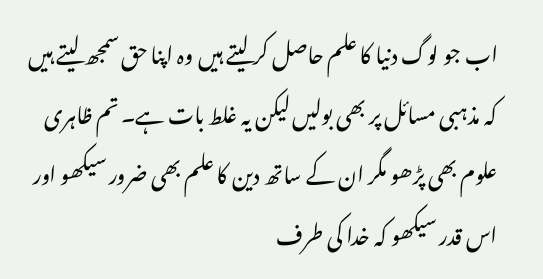اب جو لوگ دنیا کا علم حاصل کر لیتے ہیں وہ اپنا حق سمجھ لیتے ہیں کہ مذہبی مسائل پر بھی بولیں لیکن یہ غلط بات ہے۔ تم ظاہری علوم بھی پڑھو مگر ان کے ساتھ دین کا علم بھی ضرور سیکھو اور اس قدر سیکھو کہ خدا کی طرف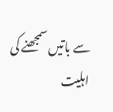سے باتیں سمجھنے کی اہلیت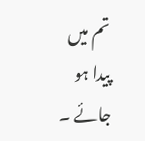تم میں پیدا ہو جائے ۔